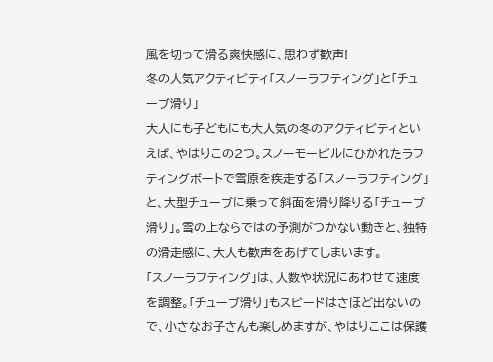風を切って滑る爽快感に、思わず歓声!
冬の人気アクティビティ「スノーラフティング」と「チューブ滑り」
大人にも子どもにも大人気の冬のアクティビティといえば、やはりこの2つ。スノーモービルにひかれたラフティングボートで雪原を疾走する「スノーラフティング」と、大型チューブに乗って斜面を滑り降りる「チューブ滑り」。雪の上ならではの予測がつかない動きと、独特の滑走感に、大人も歓声をあげてしまいます。
「スノーラフティング」は、人数や状況にあわせて速度を調整。「チューブ滑り」もスピードはさほど出ないので、小さなお子さんも楽しめますが、やはりここは保護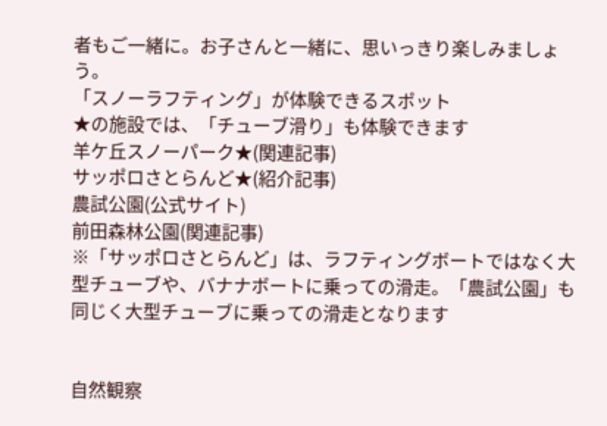者もご一緒に。お子さんと一緒に、思いっきり楽しみましょう。
「スノーラフティング」が体験できるスポット
★の施設では、「チューブ滑り」も体験できます
羊ケ丘スノーパーク★(関連記事)
サッポロさとらんど★(紹介記事)
農試公園(公式サイト)
前田森林公園(関連記事)
※「サッポロさとらんど」は、ラフティングボートではなく大型チューブや、バナナボートに乗っての滑走。「農試公園」も同じく大型チューブに乗っての滑走となります


自然観察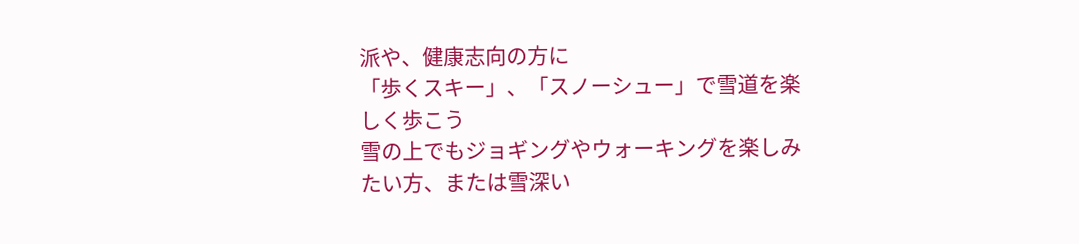派や、健康志向の方に
「歩くスキー」、「スノーシュー」で雪道を楽しく歩こう
雪の上でもジョギングやウォーキングを楽しみたい方、または雪深い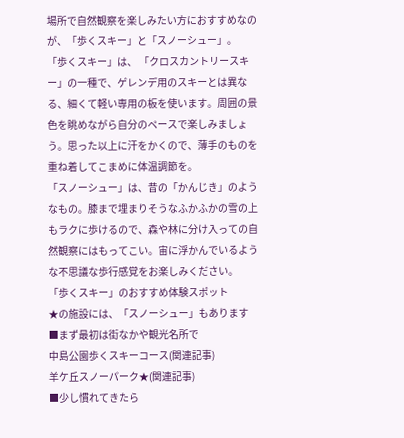場所で自然観察を楽しみたい方におすすめなのが、「歩くスキー」と「スノーシュー」。
「歩くスキー」は、 「クロスカントリースキー」の一種で、ゲレンデ用のスキーとは異なる、細くて軽い専用の板を使います。周囲の景色を眺めながら自分のペースで楽しみましょう。思った以上に汗をかくので、薄手のものを重ね着してこまめに体温調節を。
「スノーシュー」は、昔の「かんじき」のようなもの。膝まで埋まりそうなふかふかの雪の上もラクに歩けるので、森や林に分け入っての自然観察にはもってこい。宙に浮かんでいるような不思議な歩行感覚をお楽しみください。
「歩くスキー」のおすすめ体験スポット
★の施設には、「スノーシュー」もあります
■まず最初は街なかや観光名所で
中島公園歩くスキーコース(関連記事)
羊ケ丘スノーパーク★(関連記事)
■少し慣れてきたら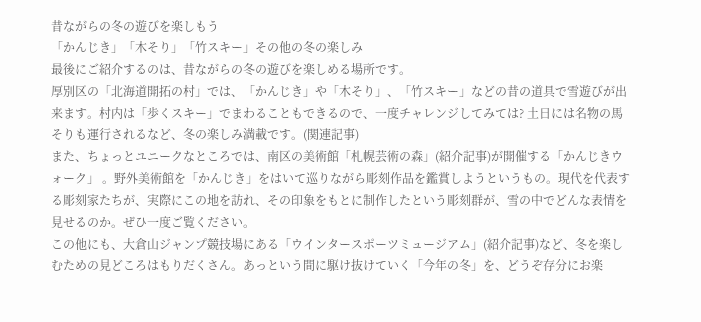昔ながらの冬の遊びを楽しもう
「かんじき」「木そり」「竹スキー」その他の冬の楽しみ
最後にご紹介するのは、昔ながらの冬の遊びを楽しめる場所です。
厚別区の「北海道開拓の村」では、「かんじき」や「木そり」、「竹スキー」などの昔の道具で雪遊びが出来ます。村内は「歩くスキー」でまわることもできるので、一度チャレンジしてみては? 土日には名物の馬そりも運行されるなど、冬の楽しみ満載です。(関連記事)
また、ちょっとユニークなところでは、南区の美術館「札幌芸術の森」(紹介記事)が開催する「かんじきウォーク」 。野外美術館を「かんじき」をはいて巡りながら彫刻作品を鑑賞しようというもの。現代を代表する彫刻家たちが、実際にこの地を訪れ、その印象をもとに制作したという彫刻群が、雪の中でどんな表情を見せるのか。ぜひ一度ご覧ください。
この他にも、大倉山ジャンプ競技場にある「ウインタースポーツミュージアム」(紹介記事)など、冬を楽しむための見どころはもりだくさん。あっという間に駆け抜けていく「今年の冬」を、どうぞ存分にお楽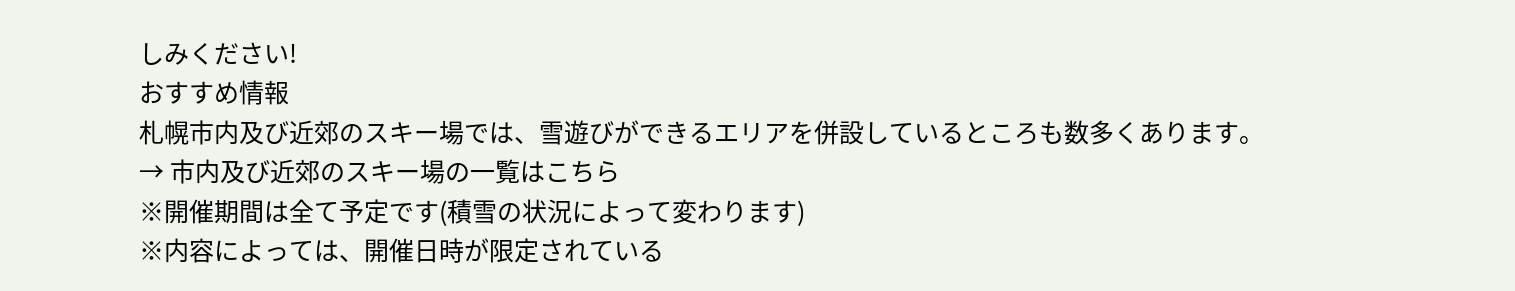しみください!
おすすめ情報
札幌市内及び近郊のスキー場では、雪遊びができるエリアを併設しているところも数多くあります。
→ 市内及び近郊のスキー場の一覧はこちら
※開催期間は全て予定です(積雪の状況によって変わります)
※内容によっては、開催日時が限定されている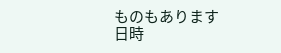ものもあります
日時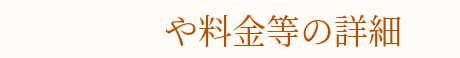や料金等の詳細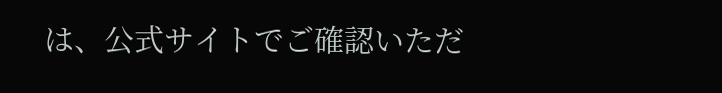は、公式サイトでご確認いただ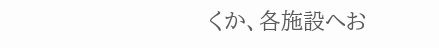くか、各施設へお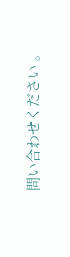問い合わせください 。